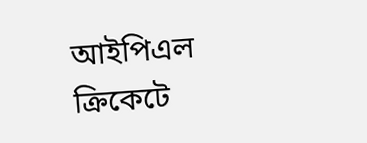আইপিএল ক্রিকেটে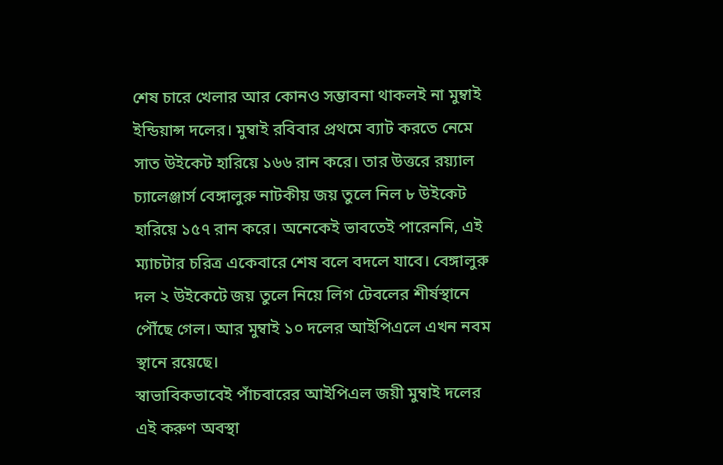শেষ চারে খেলার আর কোনও সম্ভাবনা থাকলই না মুম্বাই ইন্ডিয়ান্স দলের। মুম্বাই রবিবার প্রথমে ব্যাট করতে নেমে সাত উইকেট হারিয়ে ১৬৬ রান করে। তার উত্তরে রয়্যাল চ্যালেঞ্জার্স বেঙ্গালুরু নাটকীয় জয় তুলে নিল ৮ উইকেট হারিয়ে ১৫৭ রান করে। অনেকেই ভাবতেই পারেননি, এই ম্যাচটার চরিত্র একেবারে শেষ বলে বদলে যাবে। বেঙ্গালুরু দল ২ উইকেটে জয় তুলে নিয়ে লিগ টেবলের শীর্ষস্থানে পৌঁছে গেল। আর মুম্বাই ১০ দলের আইপিএলে এখন নবম স্থানে রয়েছে।
স্বাভাবিকভাবেই পাঁচবারের আইপিএল জয়ী মুম্বাই দলের এই করুণ অবস্থা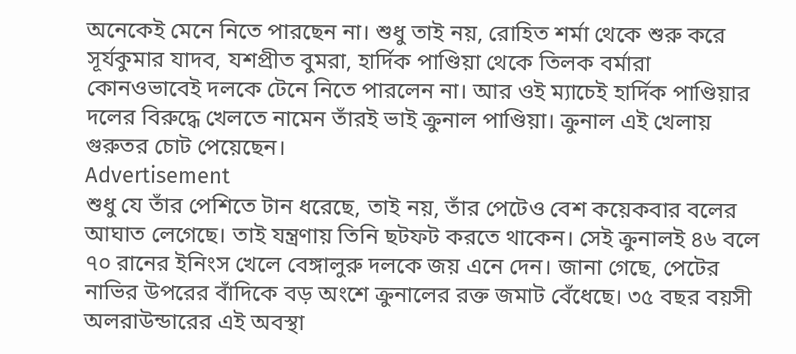অনেকেই মেনে নিতে পারছেন না। শুধু তাই নয়, রোহিত শর্মা থেকে শুরু করে সূর্যকুমার যাদব, যশপ্রীত বুমরা, হার্দিক পাণ্ডিয়া থেকে তিলক বর্মারা কোনওভাবেই দলকে টেনে নিতে পারলেন না। আর ওই ম্যাচেই হার্দিক পাণ্ডিয়ার দলের বিরুদ্ধে খেলতে নামেন তাঁরই ভাই ক্রুনাল পাণ্ডিয়া। ক্রুনাল এই খেলায় গুরুতর চোট পেয়েছেন।
Advertisement
শুধু যে তাঁর পেশিতে টান ধরেছে, তাই নয়, তাঁর পেটেও বেশ কয়েকবার বলের আঘাত লেগেছে। তাই যন্ত্রণায় তিনি ছটফট করতে থাকেন। সেই ক্রুনালই ৪৬ বলে ৭০ রানের ইনিংস খেলে বেঙ্গালুরু দলকে জয় এনে দেন। জানা গেছে, পেটের নাভির উপরের বাঁদিকে বড় অংশে ক্রুনালের রক্ত জমাট বেঁধেছে। ৩৫ বছর বয়সী অলরাউন্ডারের এই অবস্থা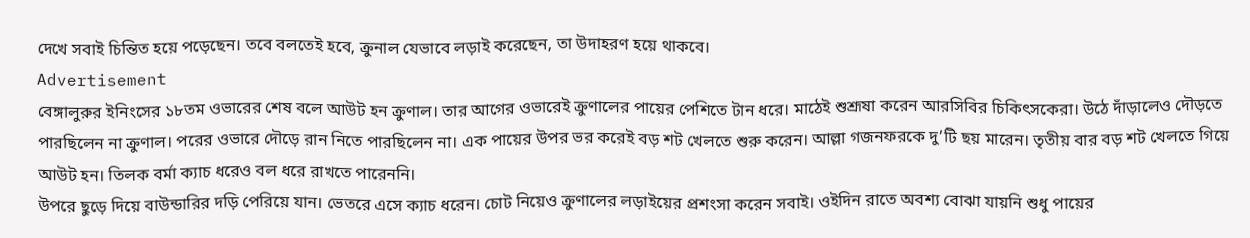দেখে সবাই চিন্তিত হয়ে পড়েছেন। তবে বলতেই হবে, ক্রুনাল যেভাবে লড়াই করেছেন, তা উদাহরণ হয়ে থাকবে।
Advertisement
বেঙ্গালুরুর ইনিংসের ১৮তম ওভারের শেষ বলে আউট হন ক্রুণাল। তার আগের ওভারেই ক্রুণালের পায়ের পেশিতে টান ধরে। মাঠেই শুশ্রূষা করেন আরসিবির চিকিৎসকেরা। উঠে দাঁড়ালেও দৌড়তে পারছিলেন না ক্রুণাল। পরের ওভারে দৌড়ে রান নিতে পারছিলেন না। এক পায়ের উপর ভর করেই বড় শট খেলতে শুরু করেন। আল্লা গজনফরকে দু’টি ছয় মারেন। তৃতীয় বার বড় শট খেলতে গিয়ে আউট হন। তিলক বর্মা ক্যাচ ধরেও বল ধরে রাখতে পারেননি।
উপরে ছুড়ে দিয়ে বাউন্ডারির দড়ি পেরিয়ে যান। ভেতরে এসে ক্যাচ ধরেন। চোট নিয়েও ক্রুণালের লড়াইয়ের প্রশংসা করেন সবাই। ওইদিন রাতে অবশ্য বোঝা যায়নি শুধু পায়ের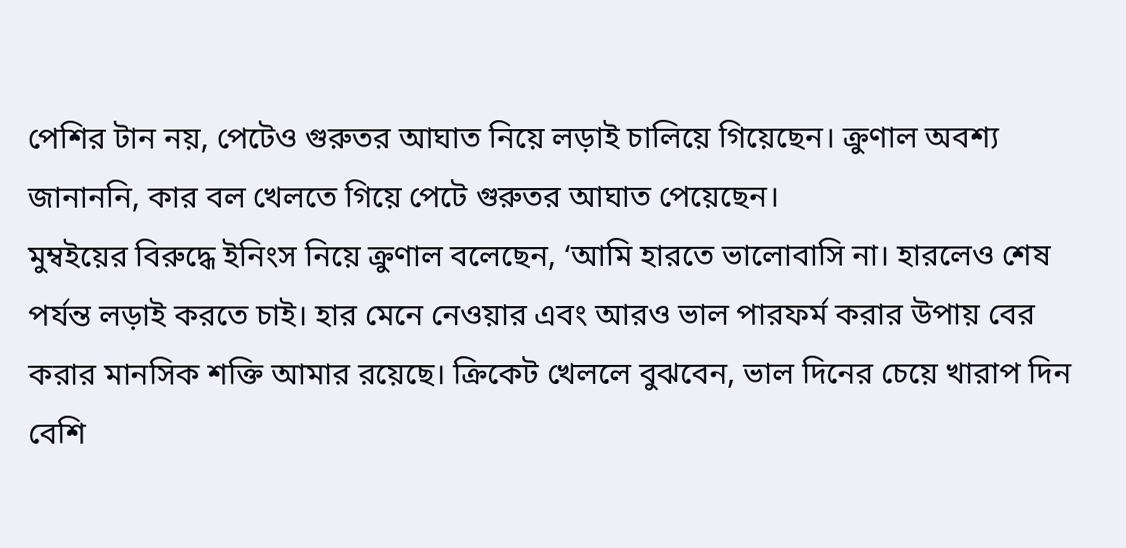পেশির টান নয়, পেটেও গুরুতর আঘাত নিয়ে লড়াই চালিয়ে গিয়েছেন। ক্রুণাল অবশ্য জানাননি, কার বল খেলতে গিয়ে পেটে গুরুতর আঘাত পেয়েছেন।
মুম্বইয়ের বিরুদ্ধে ইনিংস নিয়ে ক্রুণাল বলেছেন, ‘আমি হারতে ভালোবাসি না। হারলেও শেষ পর্যন্ত লড়াই করতে চাই। হার মেনে নেওয়ার এবং আরও ভাল পারফর্ম করার উপায় বের করার মানসিক শক্তি আমার রয়েছে। ক্রিকেট খেললে বুঝবেন, ভাল দিনের চেয়ে খারাপ দিন বেশি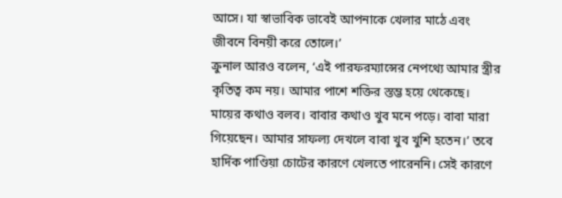আসে। যা স্বাভাবিক ভাবেই আপনাকে খেলার মাঠে এবং জীবনে বিনয়ী করে তোলে।’
ক্রুনাল আরও বলেন, ‘এই পারফরম্যান্সের নেপথ্যে আমার স্ত্রীর কৃতিত্ব কম নয়। আমার পাশে শক্তির স্তম্ভ হয়ে থেকেছে। মায়ের কথাও বলব। বাবার কথাও খুব মনে পড়ে। বাবা মারা গিয়েছেন। আমার সাফল্য দেখলে বাবা খুব খুশি হতেন।’ তবে হার্দিক পাণ্ডিয়া চোটের কারণে খেলতে পারেননি। সেই কারণে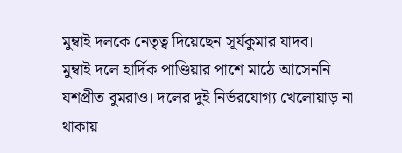মুম্বাই দলকে নেতৃত্ব দিয়েছেন সূর্যকুমার যাদব।
মুম্বাই দলে হার্দিক পাণ্ডিয়ার পাশে মাঠে আসেননি যশপ্রীত বুমরাও। দলের দুই নির্ভরযোগ্য খেলোয়াড় না থাকায়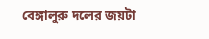বেঙ্গালুরু দলের জয়টা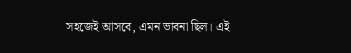সহজেই আসবে, এমন ভাবনা ছিল। এই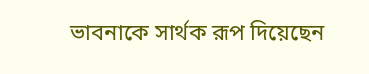ভাবনাকে সার্থক রূপ দিয়েছেন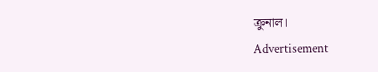ক্রুনাল।
Advertisement